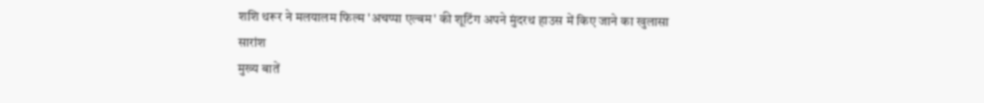शशि थरूर ने मलयालम फिल्म 'अचप्पा एल्बम' की शूटिंग अपने मुंदरथ हाउस में किए जाने का खुलासा
सारांश
मुख्य बातें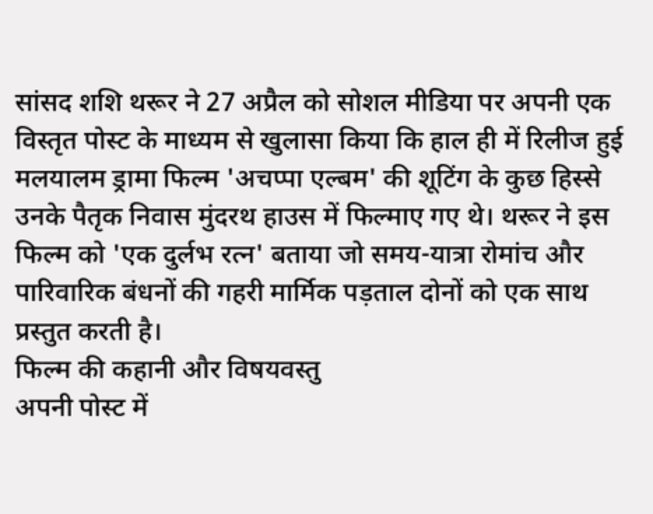सांसद शशि थरूर ने 27 अप्रैल को सोशल मीडिया पर अपनी एक विस्तृत पोस्ट के माध्यम से खुलासा किया कि हाल ही में रिलीज हुई मलयालम ड्रामा फिल्म 'अचप्पा एल्बम' की शूटिंग के कुछ हिस्से उनके पैतृक निवास मुंदरथ हाउस में फिल्माए गए थे। थरूर ने इस फिल्म को 'एक दुर्लभ रत्न' बताया जो समय-यात्रा रोमांच और पारिवारिक बंधनों की गहरी मार्मिक पड़ताल दोनों को एक साथ प्रस्तुत करती है।
फिल्म की कहानी और विषयवस्तु
अपनी पोस्ट में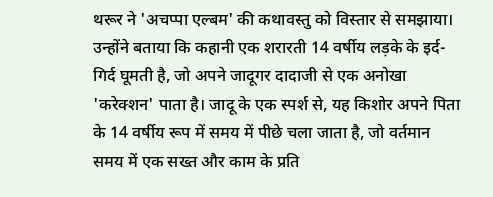थरूर ने 'अचप्पा एल्बम' की कथावस्तु को विस्तार से समझाया। उन्होंने बताया कि कहानी एक शरारती 14 वर्षीय लड़के के इर्द-गिर्द घूमती है, जो अपने जादूगर दादाजी से एक अनोखा 'करेक्शन' पाता है। जादू के एक स्पर्श से, यह किशोर अपने पिता के 14 वर्षीय रूप में समय में पीछे चला जाता है, जो वर्तमान समय में एक सख्त और काम के प्रति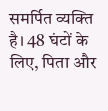समर्पित व्यक्ति है। 48 घंटों के लिए, पिता और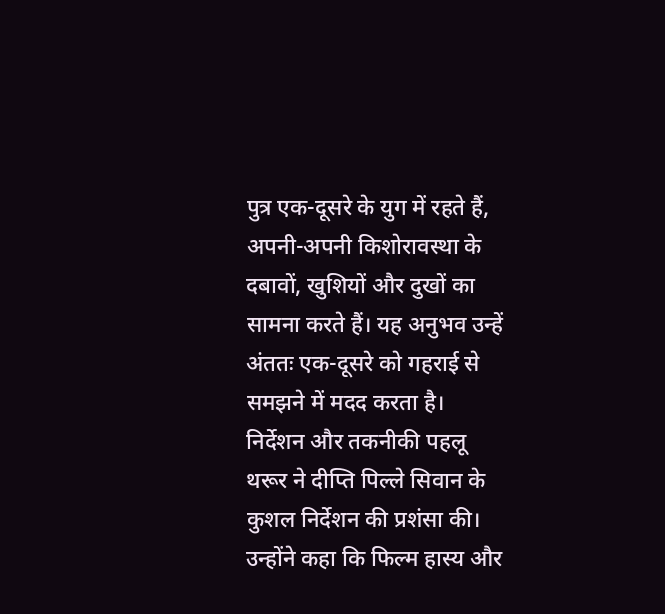पुत्र एक-दूसरे के युग में रहते हैं, अपनी-अपनी किशोरावस्था के दबावों, खुशियों और दुखों का सामना करते हैं। यह अनुभव उन्हें अंततः एक-दूसरे को गहराई से समझने में मदद करता है।
निर्देशन और तकनीकी पहलू
थरूर ने दीप्ति पिल्ले सिवान के कुशल निर्देशन की प्रशंसा की। उन्होंने कहा कि फिल्म हास्य और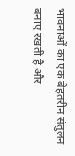भावनाओं का एक बेहतरीन संतुलन बनाए रखती है और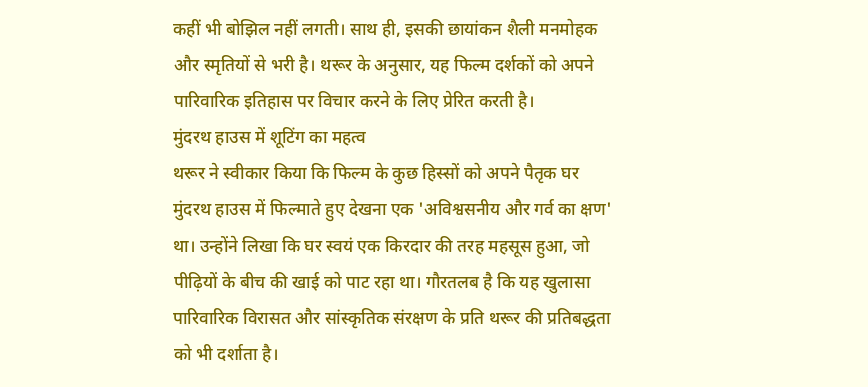कहीं भी बोझिल नहीं लगती। साथ ही, इसकी छायांकन शैली मनमोहक और स्मृतियों से भरी है। थरूर के अनुसार, यह फिल्म दर्शकों को अपने पारिवारिक इतिहास पर विचार करने के लिए प्रेरित करती है।
मुंदरथ हाउस में शूटिंग का महत्व
थरूर ने स्वीकार किया कि फिल्म के कुछ हिस्सों को अपने पैतृक घर मुंदरथ हाउस में फिल्माते हुए देखना एक 'अविश्वसनीय और गर्व का क्षण' था। उन्होंने लिखा कि घर स्वयं एक किरदार की तरह महसूस हुआ, जो पीढ़ियों के बीच की खाई को पाट रहा था। गौरतलब है कि यह खुलासा पारिवारिक विरासत और सांस्कृतिक संरक्षण के प्रति थरूर की प्रतिबद्धता को भी दर्शाता है।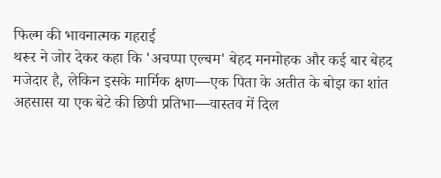फिल्म की भावनात्मक गहराई
थरूर ने जोर देकर कहा कि 'अचप्पा एल्बम' बेहद मनमोहक और कई बार बेहद मजेदार है, लेकिन इसके मार्मिक क्षण—एक पिता के अतीत के बोझ का शांत अहसास या एक बेटे की छिपी प्रतिभा—वास्तव में दिल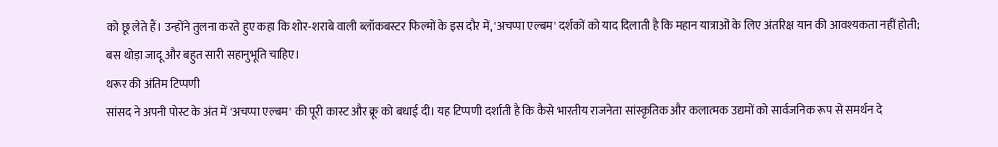को छू लेते हैं। उन्होंने तुलना करते हुए कहा कि शोर-शराबे वाली ब्लॉकबस्टर फिल्मों के इस दौर में, 'अचप्पा एल्बम' दर्शकों को याद दिलाती है कि महान यात्राओं के लिए अंतरिक्ष यान की आवश्यकता नहीं होती; बस थोड़ा जादू और बहुत सारी सहानुभूति चाहिए।
थरूर की अंतिम टिप्पणी
सांसद ने अपनी पोस्ट के अंत में 'अचप्पा एल्बम' की पूरी कास्ट और क्रू को बधाई दी। यह टिप्पणी दर्शाती है कि कैसे भारतीय राजनेता सांस्कृतिक और कलात्मक उद्यमों को सार्वजनिक रूप से समर्थन दे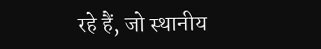रहे हैं, जो स्थानीय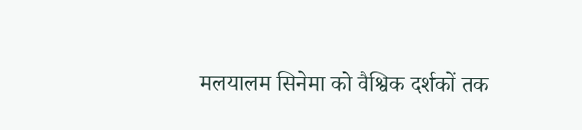मलयालम सिनेमा को वैश्विक दर्शकों तक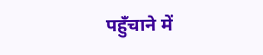पहुँचाने में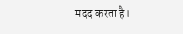मदद करता है।